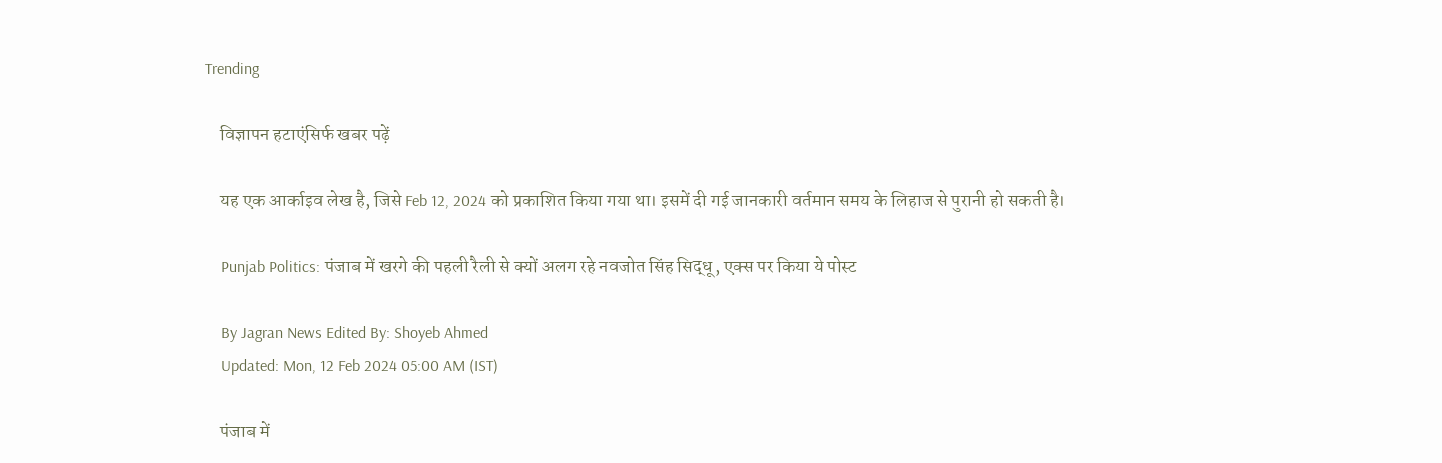Trending

    विज्ञापन हटाएंसिर्फ खबर पढ़ें

    यह एक आर्काइव लेख है, जिसे Feb 12, 2024 को प्रकाशित किया गया था। इसमें दी गई जानकारी वर्तमान समय के लिहाज से पुरानी हो सकती है।

    Punjab Politics: पंजाब में खरगे की पहली रैली से क्यों अलग रहे नवजोत सिंह सिद्धू, एक्स पर किया ये पोस्ट

    By Jagran News Edited By: Shoyeb Ahmed
    Updated: Mon, 12 Feb 2024 05:00 AM (IST)

    पंजाब में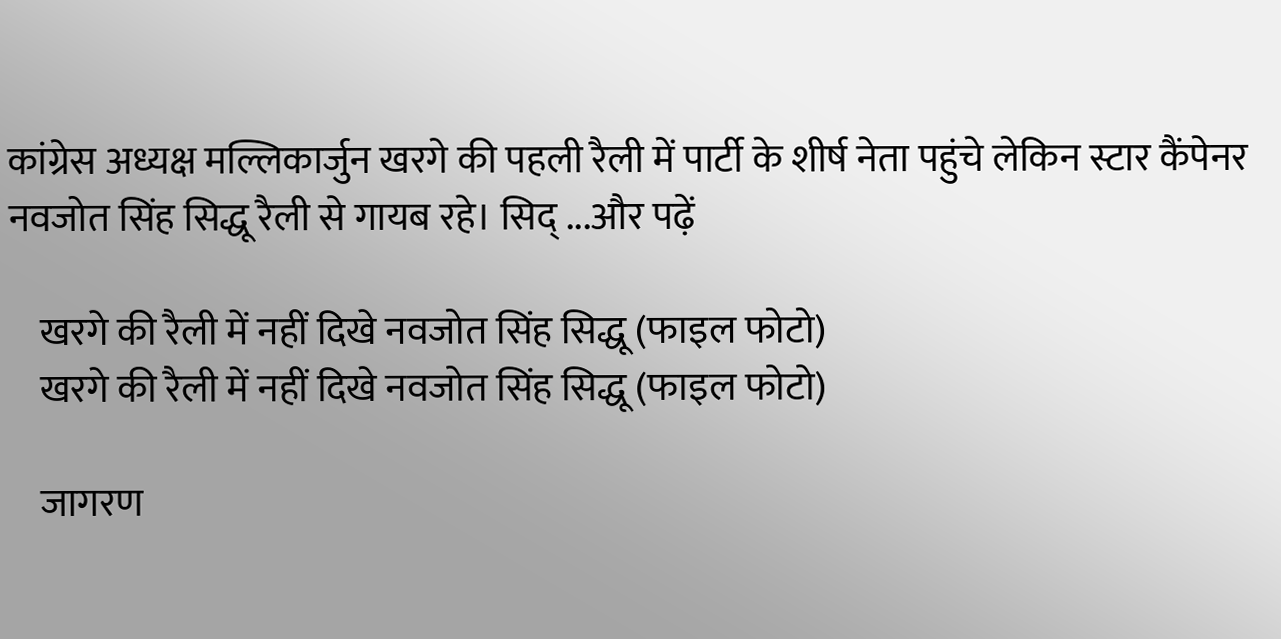कांग्रेस अध्यक्ष मल्लिकार्जुन खरगे की पहली रैली में पार्टी के शीर्ष नेता पहुंचे लेकिन स्टार कैंपेनर नवजोत सिंह सिद्धू रैली से गायब रहे। सिद् ...और पढ़ें

    खरगे की रैली में नहीं दिखे नवजोत सिंह सिद्धू (फाइल फोटो)
    खरगे की रैली में नहीं दिखे नवजोत सिंह सिद्धू (फाइल फोटो)

    जागरण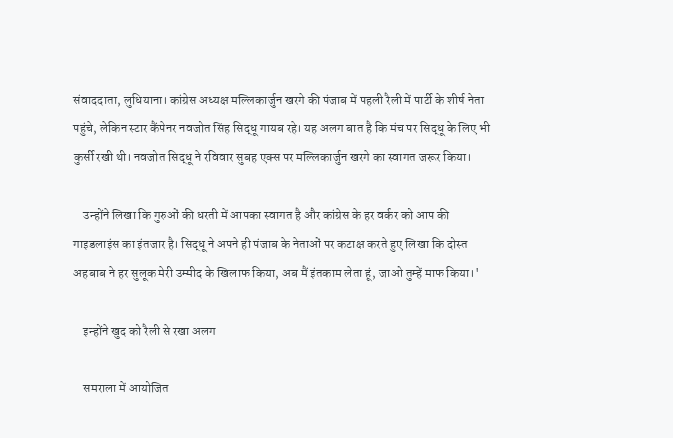संवाददाता, लुधियाना। कांग्रेस अध्यक्ष मल्लिकार्जुन खरगे की पंजाब में पहली रैली में पार्टी के शीर्ष नेता पहुंचे, लेकिन स्टार कैंपेनर नवजोत सिंह सिद्धू गायब रहे। यह अलग बात है कि मंच पर सिद्धू के लिए भी कुर्सी रखी थी। नवजोत सिद्धू ने रविवार सुबह एक्स पर मल्लिकार्जुन खरगे का स्वागत जरूर किया।

    उन्होंने लिखा कि गुरुओं की धरती में आपका स्वागत है और कांग्रेस के हर वर्कर को आप की गाइडलाइंस का इंतजार है। सिद्धू ने अपने ही पंजाब के नेताओं पर कटाक्ष करते हुए लिखा कि दोस्त अहबाब ने हर सुलूक मेरी उम्मीद के खिलाफ किया, अब मैं इंतकाम लेता हूं, जाओ तुम्हें माफ किया।'

    इन्होंने खुद को रैली से रखा अलग

    समराला में आयोजित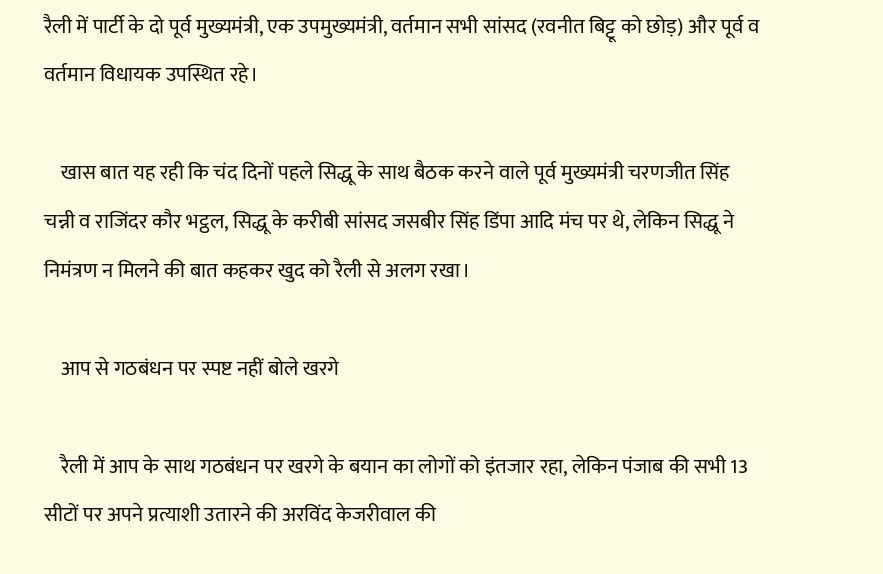रैली में पार्टी के दो पूर्व मुख्यमंत्री, एक उपमुख्यमंत्री, वर्तमान सभी सांसद (रवनीत बिट्टू को छोड़) और पूर्व व वर्तमान विधायक उपस्थित रहे।

    खास बात यह रही कि चंद दिनों पहले सिद्धू के साथ बैठक करने वाले पूर्व मुख्यमंत्री चरणजीत सिंह चन्नी व राजिंदर कौर भट्ठल, सिद्धू के करीबी सांसद जसबीर सिंह डिंपा आदि मंच पर थे, लेकिन सिद्धू ने निमंत्रण न मिलने की बात कहकर खुद को रैली से अलग रखा।

    आप से गठबंधन पर स्पष्ट नहीं बोले खरगे

    रैली में आप के साथ गठबंधन पर खरगे के बयान का लोगों को इंतजार रहा, लेकिन पंजाब की सभी 13 सीटों पर अपने प्रत्याशी उतारने की अरविंद केजरीवाल की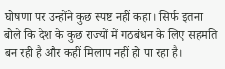घोषणा पर उन्होंने कुछ स्पष्ट नहीं कहा। सिर्फ इतना बोले कि देश के कुछ राज्यों में गठबंधन के लिए सहमति बन रही है और कहीं मिलाप नहीं हो पा रहा है।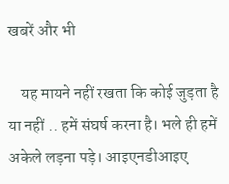खबरें और भी

    यह मायने नहीं रखता कि कोई जुड़ता है या नहीं .. हमें संघर्ष करना है। भले ही हमें अकेले लड़ना पड़े। आइएनडीआइए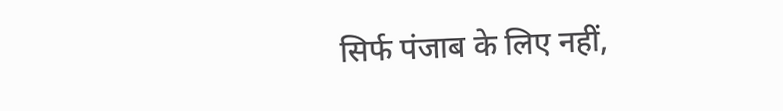सिर्फ पंजाब के लिए नहीं,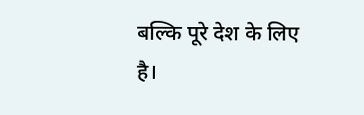बल्कि पूरे देश के लिए है।